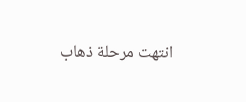انتهت مرحلة ذهاب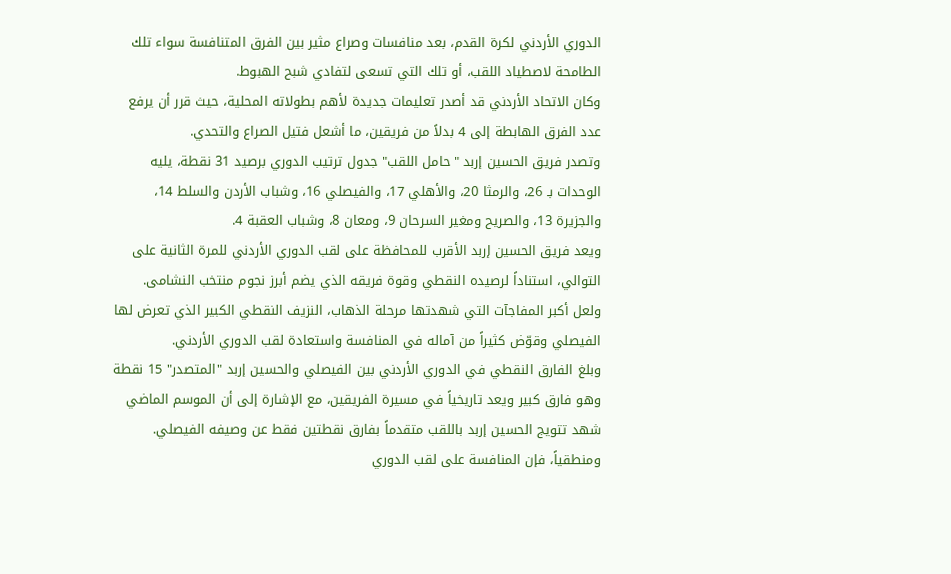الدوري الأردني لكرة القدم، بعد منافسات وصراع مثير بين الفرق المتنافسة سواء تلك الطامحة لاصطياد اللقب، أو تلك التي تسعى لتفادي شبح الهبوط.
وكان الاتحاد الأردني قد أصدر تعليمات جديدة لأهم بطولاته المحلية، حيث قرر أن يرفع عدد الفرق الهابطة إلى 4 بدلاً من فريقين، ما أشعل فتيل الصراع والتحدي.
وتصدر فريق الحسين إربد "حامل اللقب" جدول ترتيب الدوري برصيد 31 نقطة، يليه الوحدات بـ 26، والرمثا 20، والأهلي 17، والفيصلي 16، وشباب الأردن والسلط 14، والجزيرة 13، والصريح ومغير السرحان 9، ومعان 8، وشباب العقبة 4.
ويعد فريق الحسين إربد الأقرب للمحافظة على لقب الدوري الأردني للمرة الثانية على التوالي، استناداً لرصيده النقطي وقوة فريقه الذي يضم أبرز نجوم منتخب النشامى.
ولعل أكبر المفاجآت التي شهدتها مرحلة الذهاب، النزيف النقطي الكبير الذي تعرض لها الفيصلي وقوّض كثيراً من آماله في المنافسة واستعادة لقب الدوري الأردني.
وبلغ الفارق النقطي في الدوري الأردني بين الفيصلي والحسين إربد "المتصدر" 15 نقطة وهو فارق كبير ويعد تاريخياً في مسيرة الفريقين، مع الإشارة إلى أن الموسم الماضي شهد تتويج الحسين إربد باللقب متقدماً بفارق نقطتين فقط عن وصيفه الفيصلي.
ومنطقياً، فإن المنافسة على لقب الدوري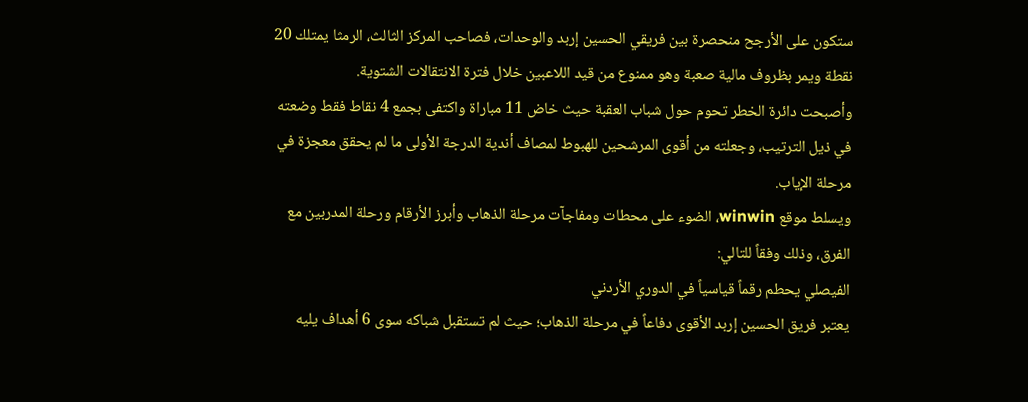ستكون على الأرجح منحصرة بين فريقي الحسين إربد والوحدات، فصاحب المركز الثالث، الرمثا يمتلك 20 نقطة ويمر بظروف مالية صعبة وهو ممنوع من قيد اللاعبين خلال فترة الانتقالات الشتوية.
وأصبحت دائرة الخطر تحوم حول شباب العقبة حيث خاض 11 مباراة واكتفى بجمع 4 نقاط فقط وضعته في ذيل الترتيب، وجعلته من أقوى المرشحين للهبوط لمصاف أندية الدرجة الأولى ما لم يحقق معجزة في مرحلة الإياب.
ويسلط موقع winwin، الضوء على محطات ومفاجآت مرحلة الذهاب وأبرز الأرقام ورحلة المدربين مع الفرق، وذلك وفقاً للتالي:
الفيصلي يحطم رقماً قياسياً في الدوري الأردني
يعتبر فريق الحسين إربد الأقوى دفاعاً في مرحلة الذهاب؛ حيث لم تستقبل شباكه سوى 6 أهداف يليه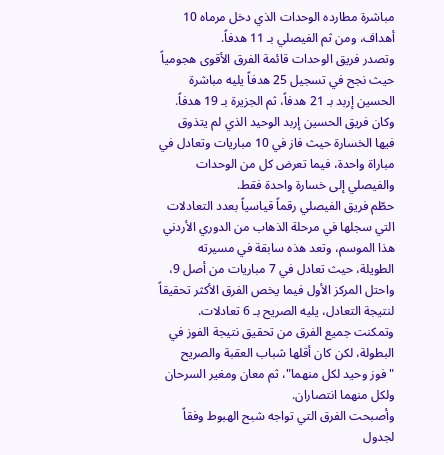مباشرة مطارده الوحدات الذي دخل مرماه 10 أهداف، ومن ثم الفيصلي بـ 11 هدفاً.
وتصدر فريق الوحدات قائمة الفرق الأقوى هجومياً حيث نجح في تسجيل 25 هدفاً يليه مباشرة الحسين إربد بـ 21 هدفاً، ثم الجزيرة بـ 19 هدفاً.
وكان فريق الحسين إربد الوحيد الذي لم يتذوق فيها الخسارة حيث فاز في 10 مباريات وتعادل في مباراة واحدة، فيما تعرض كل من الوحدات والفيصلي إلى خسارة واحدة فقط.
حطّم فريق الفيصلي رقماً قياسياً بعدد التعادلات التي سجلها في مرحلة الذهاب من الدوري الأردني هذا الموسم، وتعد هذه سابقة في مسيرته الطويلة، حيث تعادل في 7 مباريات من أصل 9، واحتل المركز الأول فيما يخص الفرق الأكثر تحقيقاً لنتيجة التعادل، يليه الصريح بـ 6 تعادلات.
وتمكنت جميع الفرق من تحقيق نتيجة الفوز في البطولة، لكن كان أقلها شباب العقبة والصريح "فوز وحيد لكل منهما"، ثم معان ومغير السرحان ولكل منهما انتصاران.
وأصبحت الفرق التي تواجه شبح الهبوط وفقاً لجدول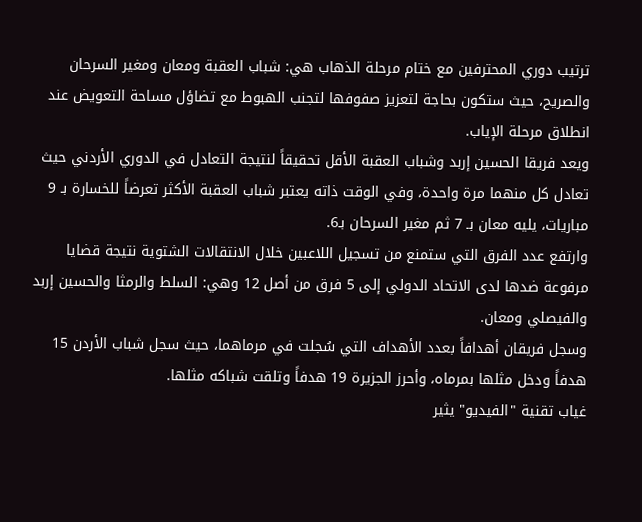ترتيب دوري المحترفين مع ختام مرحلة الذهاب هي: شباب العقبة ومعان ومغير السرحان والصريح، حيث ستكون بحاجة لتعزيز صفوفها لتجنب الهبوط مع تضاؤل مساحة التعويض عند انطلاق مرحلة الإياب.
ويعد فريقا الحسين إربد وشباب العقبة الأقل تحقيقاً لنتيجة التعادل في الدوري الأردني حيث تعادل كل منهما مرة واحدة، وفي الوقت ذاته يعتبر شباب العقبة الأكثر تعرضاً للخسارة بـ 9 مباريات، يليه معان بـ 7 ثم مغير السرحان بـ6.
وارتفع عدد الفرق التي ستمنع من تسجيل اللاعبين خلال الانتقالات الشتوية نتيجة قضايا مرفوعة ضدها لدى الاتحاد الدولي إلى 5 فرق من أصل 12 وهي: السلط والرمثا والحسين إربد والفيصلي ومعان.
وسجل فريقان أهدافاً بعدد الأهداف التي سُجلت في مرماهما، حيث سجل شباب الأردن 15 هدفاً ودخل مثلها بمرماه، وأحرز الجزيرة 19 هدفاً وتلقت شباكه مثلها.
غياب تقنية "الفيديو" يثير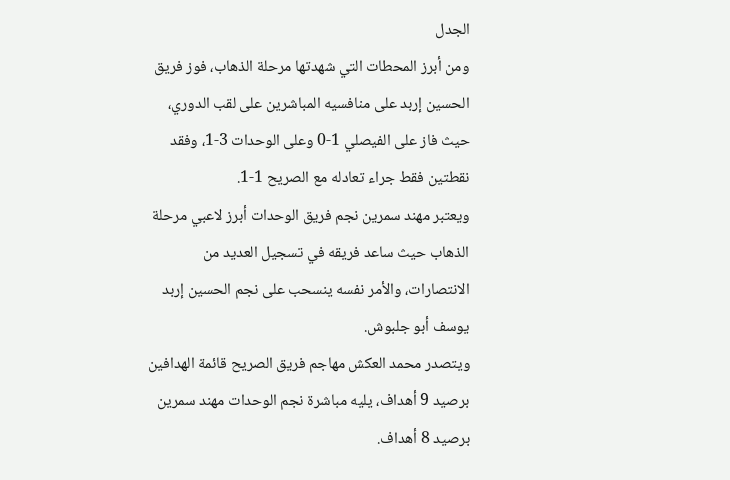الجدل
ومن أبرز المحطات التي شهدتها مرحلة الذهاب، فوز فريق الحسين إربد على منافسيه المباشرين على لقب الدوري، حيث فاز على الفيصلي 1-0 وعلى الوحدات 3-1، وفقد نقطتين فقط جراء تعادله مع الصريح 1-1.
ويعتبر مهند سمرين نجم فريق الوحدات أبرز لاعبي مرحلة الذهاب حيث ساعد فريقه في تسجيل العديد من الانتصارات، والأمر نفسه ينسحب على نجم الحسين إربد يوسف أبو جلبوش.
ويتصدر محمد العكش مهاجم فريق الصريح قائمة الهدافين برصيد 9 أهداف، يليه مباشرة نجم الوحدات مهند سمرين برصيد 8 أهداف.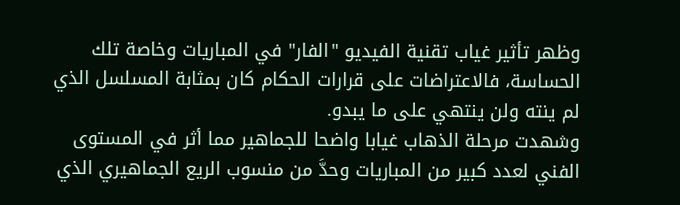وظهر تأثير غياب تقنية الفيديو "الفار" في المباريات وخاصة تلك الحساسة، فالاعتراضات على قرارات الحكام كان بمثابة المسلسل الذي لم ينته ولن ينتهي على ما يبدو.
وشهدت مرحلة الذهاب غيابا واضحا للجماهير مما أثر في المستوى الفني لعدد كبير من المباريات وحدَّ من منسوب الريع الجماهيري الذي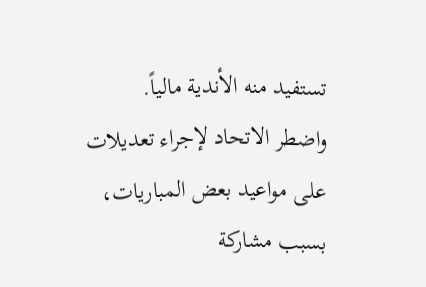تستفيد منه الأندية مالياً.
واضطر الاتحاد لإجراء تعديلات على مواعيد بعض المباريات، بسبب مشاركة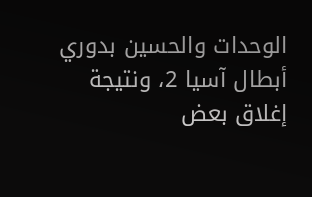الوحدات والحسين بدوري أبطال آسيا 2، ونتيجة إغلاق بعض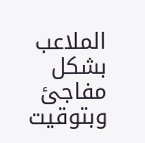الملاعب بشكل مفاجئ وبتوقيت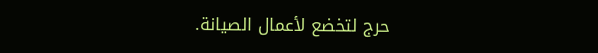حرج لتخضع لأعمال الصيانة.